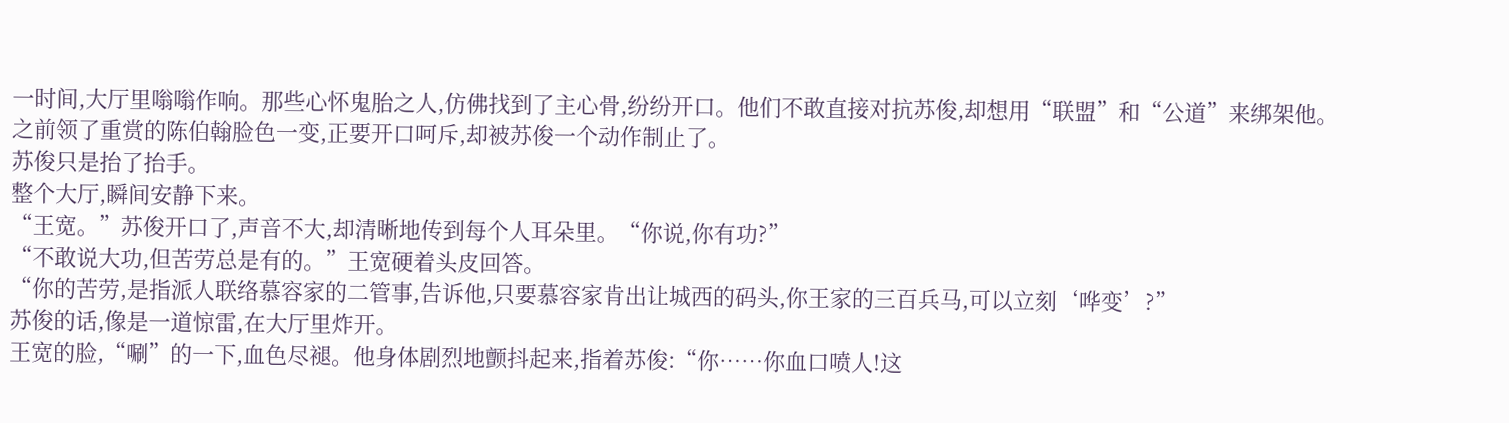一时间,大厅里嗡嗡作响。那些心怀鬼胎之人,仿佛找到了主心骨,纷纷开口。他们不敢直接对抗苏俊,却想用“联盟”和“公道”来绑架他。
之前领了重赏的陈伯翰脸色一变,正要开口呵斥,却被苏俊一个动作制止了。
苏俊只是抬了抬手。
整个大厅,瞬间安静下来。
“王宽。”苏俊开口了,声音不大,却清晰地传到每个人耳朵里。“你说,你有功?”
“不敢说大功,但苦劳总是有的。”王宽硬着头皮回答。
“你的苦劳,是指派人联络慕容家的二管事,告诉他,只要慕容家肯出让城西的码头,你王家的三百兵马,可以立刻‘哗变’?”
苏俊的话,像是一道惊雷,在大厅里炸开。
王宽的脸,“唰”的一下,血色尽褪。他身体剧烈地颤抖起来,指着苏俊:“你……你血口喷人!这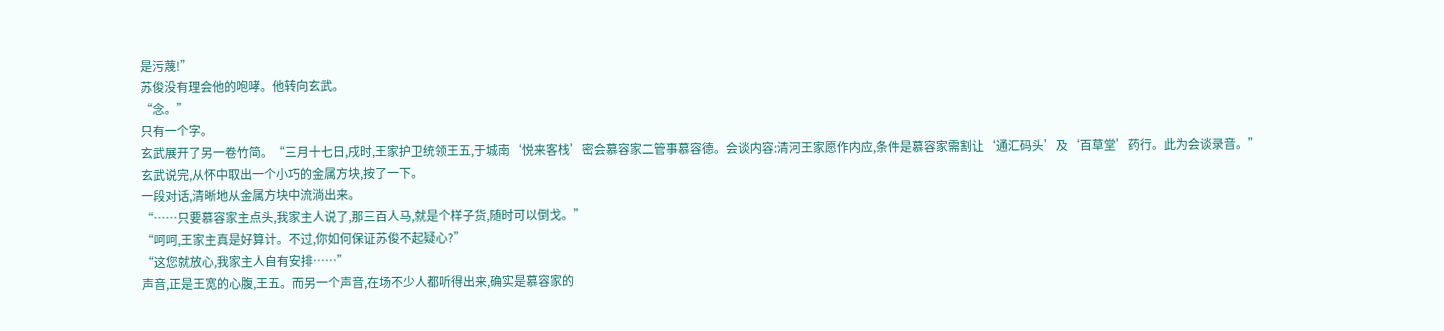是污蔑!”
苏俊没有理会他的咆哮。他转向玄武。
“念。”
只有一个字。
玄武展开了另一卷竹简。“三月十七日,戌时,王家护卫统领王五,于城南‘悦来客栈’密会慕容家二管事慕容德。会谈内容:清河王家愿作内应,条件是慕容家需割让‘通汇码头’及‘百草堂’药行。此为会谈录音。”
玄武说完,从怀中取出一个小巧的金属方块,按了一下。
一段对话,清晰地从金属方块中流淌出来。
“……只要慕容家主点头,我家主人说了,那三百人马,就是个样子货,随时可以倒戈。”
“呵呵,王家主真是好算计。不过,你如何保证苏俊不起疑心?”
“这您就放心,我家主人自有安排……”
声音,正是王宽的心腹,王五。而另一个声音,在场不少人都听得出来,确实是慕容家的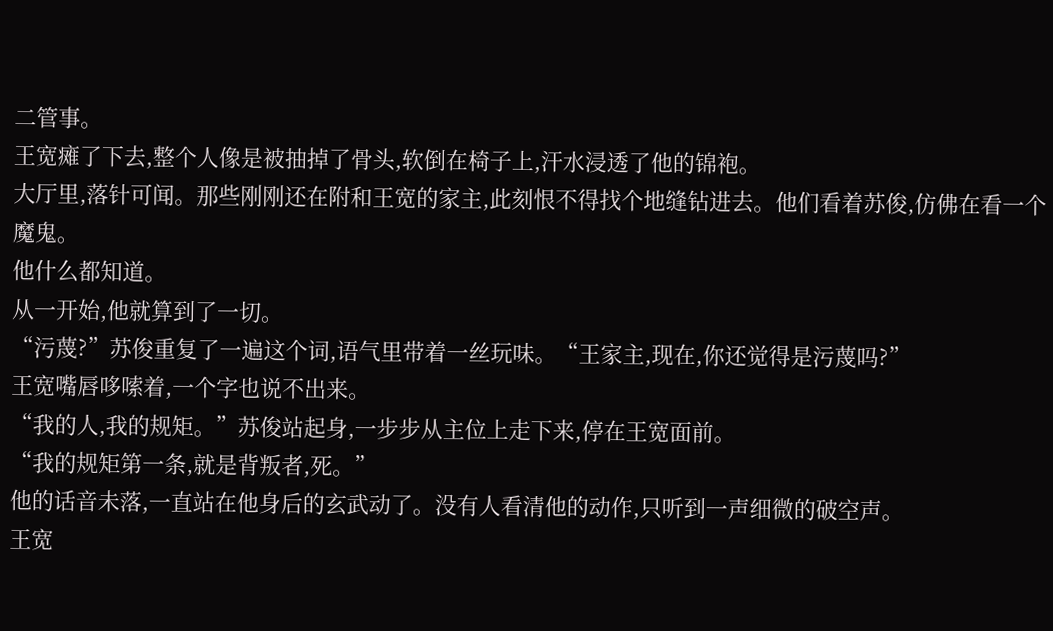二管事。
王宽瘫了下去,整个人像是被抽掉了骨头,软倒在椅子上,汗水浸透了他的锦袍。
大厅里,落针可闻。那些刚刚还在附和王宽的家主,此刻恨不得找个地缝钻进去。他们看着苏俊,仿佛在看一个魔鬼。
他什么都知道。
从一开始,他就算到了一切。
“污蔑?”苏俊重复了一遍这个词,语气里带着一丝玩味。“王家主,现在,你还觉得是污蔑吗?”
王宽嘴唇哆嗦着,一个字也说不出来。
“我的人,我的规矩。”苏俊站起身,一步步从主位上走下来,停在王宽面前。
“我的规矩第一条,就是背叛者,死。”
他的话音未落,一直站在他身后的玄武动了。没有人看清他的动作,只听到一声细微的破空声。
王宽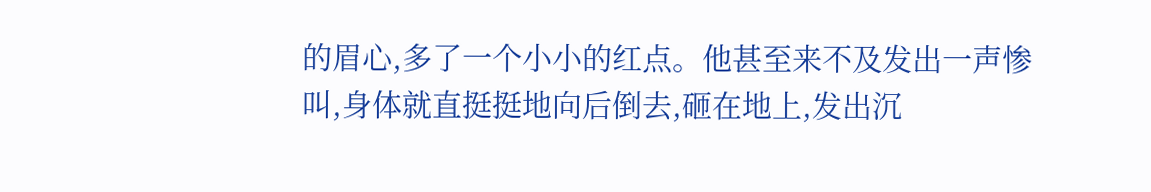的眉心,多了一个小小的红点。他甚至来不及发出一声惨叫,身体就直挺挺地向后倒去,砸在地上,发出沉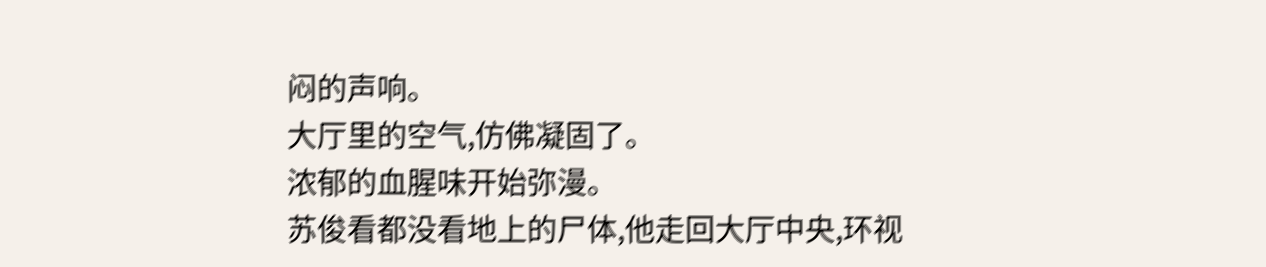闷的声响。
大厅里的空气,仿佛凝固了。
浓郁的血腥味开始弥漫。
苏俊看都没看地上的尸体,他走回大厅中央,环视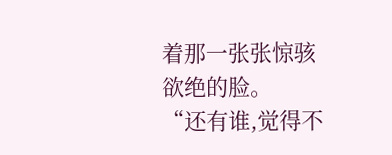着那一张张惊骇欲绝的脸。
“还有谁,觉得不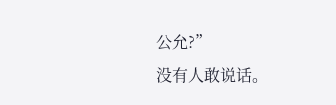公允?”
没有人敢说话。